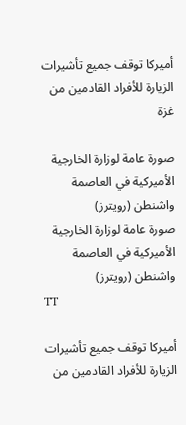أميركا توقف جميع تأشيرات الزيارة للأفراد القادمين من غزة

صورة عامة لوزارة الخارجية الأميركية في العاصمة واشنطن (رويترز)
صورة عامة لوزارة الخارجية الأميركية في العاصمة واشنطن (رويترز)
TT

أميركا توقف جميع تأشيرات الزيارة للأفراد القادمين من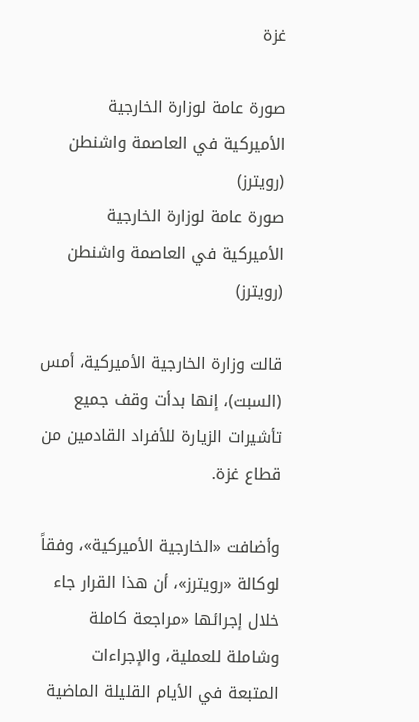غزة

صورة عامة لوزارة الخارجية الأميركية في العاصمة واشنطن (رويترز)
صورة عامة لوزارة الخارجية الأميركية في العاصمة واشنطن (رويترز)

قالت وزارة الخارجية الأميركية، أمس (السبت)، إنها بدأت وقف جميع تأشيرات الزيارة للأفراد القادمين من قطاع غزة.

وأضافت «الخارجية الأميركية»، وفقاً لوكالة «رويترز»، أن هذا القرار جاء خلال إجرائها «مراجعة كاملة وشاملة للعملية، والإجراءات المتبعة في الأيام القليلة الماضية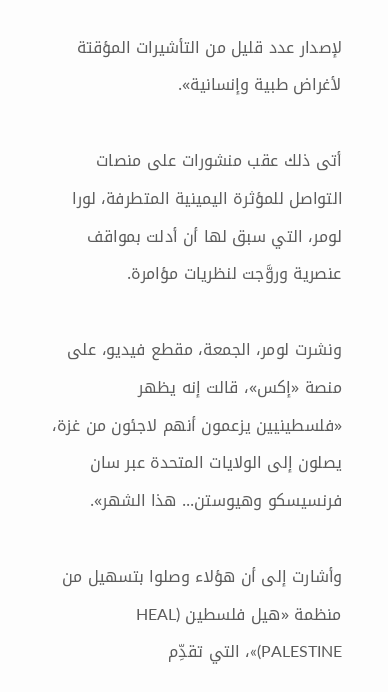لإصدار عدد قليل من التأشيرات المؤقتة لأغراض طبية وإنسانية».

أتى ذلك عقب منشورات على منصات التواصل للمؤثرة اليمينية المتطرفة، لورا لومر، التي سبق لها أن أدلت بمواقف عنصرية وروَّجت لنظريات مؤامرة.

ونشرت لومر، الجمعة، مقطع فيديو، على منصة «إكس»، قالت إنه يظهر «فلسطينيين يزعمون أنهم لاجئون من غزة، يصلون إلى الولايات المتحدة عبر سان فرنسيسكو وهيوستن... هذا الشهر».

وأشارت إلى أن هؤلاء وصلوا بتسهيل من منظمة «هيل فلسطين (HEAL PALESTINE)»، التي تقدِّم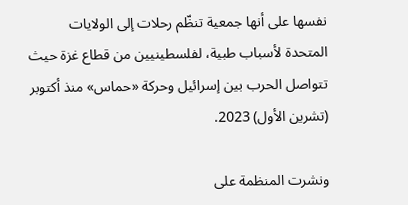نفسها على أنها جمعية تنظّم رحلات إلى الولايات المتحدة لأسباب طبية، لفلسطينيين من قطاع غزة حيث تتواصل الحرب بين إسرائيل وحركة «حماس» منذ أكتوبر (تشرين الأول) 2023.

ونشرت المنظمة على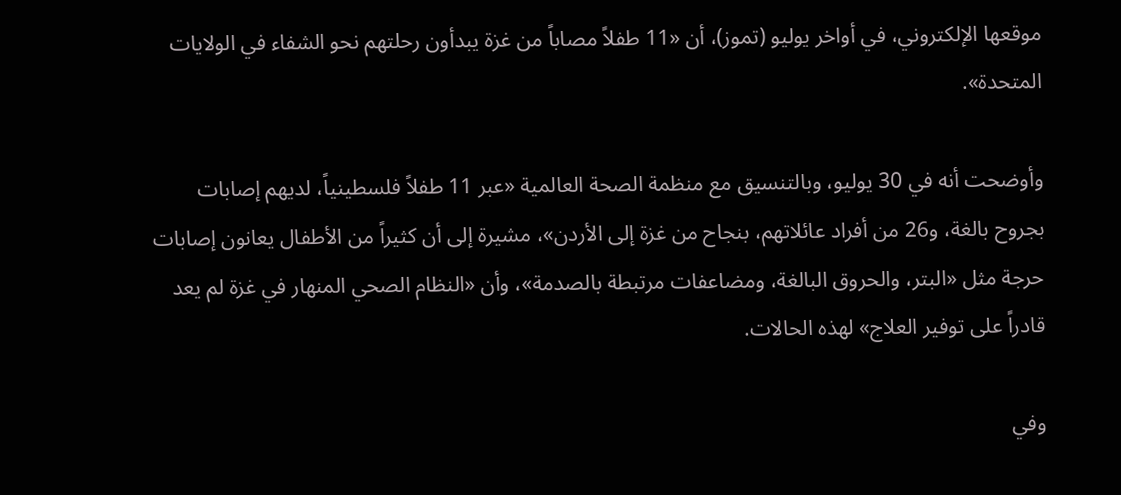موقعها الإلكتروني، في أواخر يوليو (تموز)، أن «11 طفلاً مصاباً من غزة يبدأون رحلتهم نحو الشفاء في الولايات المتحدة».

وأوضحت أنه في 30 يوليو، وبالتنسيق مع منظمة الصحة العالمية «عبر 11 طفلاً فلسطينياً، لديهم إصابات بجروح بالغة، و26 من أفراد عائلاتهم، بنجاح من غزة إلى الأردن»، مشيرة إلى أن كثيراً من الأطفال يعانون إصابات حرجة مثل «البتر، والحروق البالغة، ومضاعفات مرتبطة بالصدمة»، وأن «النظام الصحي المنهار في غزة لم يعد قادراً على توفير العلاج» لهذه الحالات.

وفي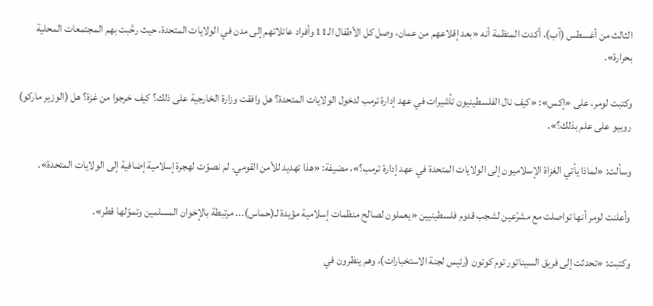الثالث من أغسطس (آب)، أكدت المنظمة أنه «بعد إقلاعهم من عمان، وصل كل الأطفال الـ11 وأفراد عائلاتهم إلى مدن في الولايات المتحدة، حيث رحَّبت بهم المجتمعات المحلية بحرارة».

وكتبت لومر، على «إكس»: «كيف نال الفلسطينيون تأشيرات في عهد إدارة ترمب لدخول الولايات المتحدة؟ هل وافقت وزارة الخارجية على ذلك؟ كيف خرجوا من غزة؟ هل (الوزير ماركو) روبيو على علم بذلك؟».

وسألت: «لماذا يأتي الغزاة الإسلاميون إلى الولايات المتحدة في عهد إدارة ترمب؟»، مضيفة: «هذا تهديد للأمن القومي. لم نصوّت لهجرة إسلامية إضافية إلى الولايات المتحدة».

وأعلنت لومر أنها تواصلت مع مشرّعين لشجب قدوم فلسطينيين «يعملون لصالح منظمات إسلامية مؤيدة لـ(حماس)... مرتبطة بالإخوان المسلمين وتموّلها قطر».

وكتبت: «تحدثت إلى فريق السيناتور توم كوتون (رئيس لجنة الاستخبارات)، وهم ينظرون في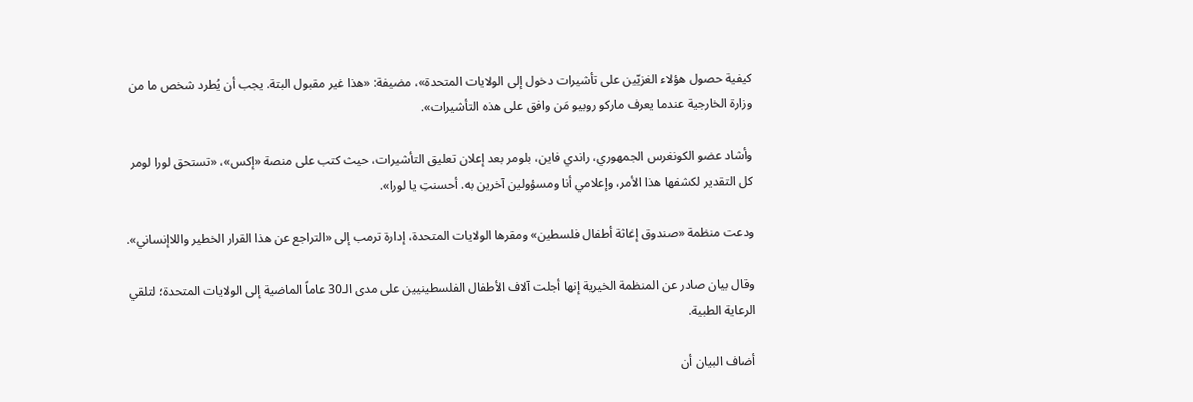كيفية حصول هؤلاء الغزيّين على تأشيرات دخول إلى الولايات المتحدة»، مضيفة: «هذا غير مقبول البتة. يجب أن يُطرد شخص ما من وزارة الخارجية عندما يعرف ماركو روبيو مَن وافق على هذه التأشيرات».

وأشاد عضو الكونغرس الجمهوري، راندي فاين، بلومر بعد إعلان تعليق التأشيرات، حيث كتب على منصة «إكس»، «تستحق لورا لومر كل التقدير لكشفها هذا الأمر، وإعلامي أنا ومسؤولين آخرين به. أحسنتِ يا لورا».

ودعت منظمة «صندوق إغاثة أطفال فلسطين» ومقرها الولايات المتحدة، إدارة ترمب إلى «التراجع عن هذا القرار الخطير واللاإنساني».

وقال بيان صادر عن المنظمة الخيرية إنها أجلت آلاف الأطفال الفلسطينيين على مدى الـ30 عاماً الماضية إلى الولايات المتحدة؛ لتلقي الرعاية الطبية.

أضاف البيان أن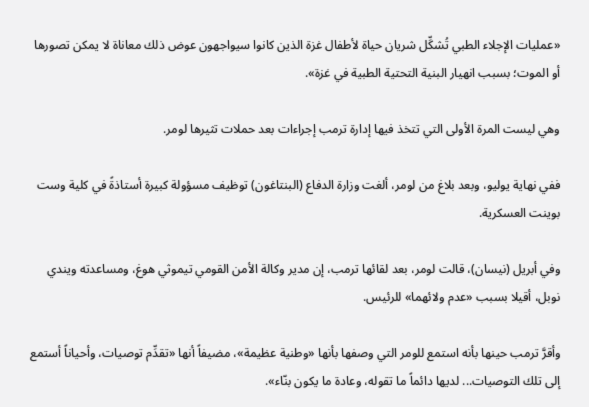«عمليات الإجلاء الطبي تُشكِّل شريان حياة لأطفال غزة الذين كانوا سيواجهون عوض ذلك معاناة لا يمكن تصورها أو الموت؛ بسبب انهيار البنية التحتية الطبية في غزة».

وهي ليست المرة الأولى التي تتخذ فيها إدارة ترمب إجراءات بعد حملات تثيرها لومر.

ففي نهاية يوليو، وبعد بلاغ من لومر، ألغت وزارة الدفاع (البنتاغون) توظيف مسؤولة كبيرة أستاذةً في كلية وست بوينت العسكرية.

وفي أبريل (نيسان)، قالت لومر، بعد لقائها ترمب، إن مدير وكالة الأمن القومي تيموثي هوغ، ومساعدته ويندي نوبل، أقيلا بسبب «عدم ولائهما» للرئيس.

وأقرَّ ترمب حينها بأنه استمع للومر التي وصفها بأنها «وطنية عظيمة»، مضيفاً أنها «تقدِّم توصيات، وأحياناً أستمع إلى تلك التوصيات... لديها دائماً ما تقوله، وعادة ما يكون بنّاء».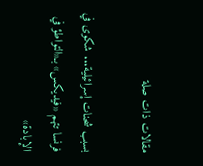مقالات ذات صلة

بسبب شحنات إسرائيلية... شكوى في فرنسا تتهم «فيديكس» بـ«التواطؤ في الإبادة»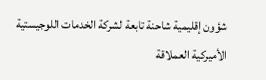شؤون إقليمية شاحنة تابعة لشركة الخدمات اللوجيستية الأميركية العملاقة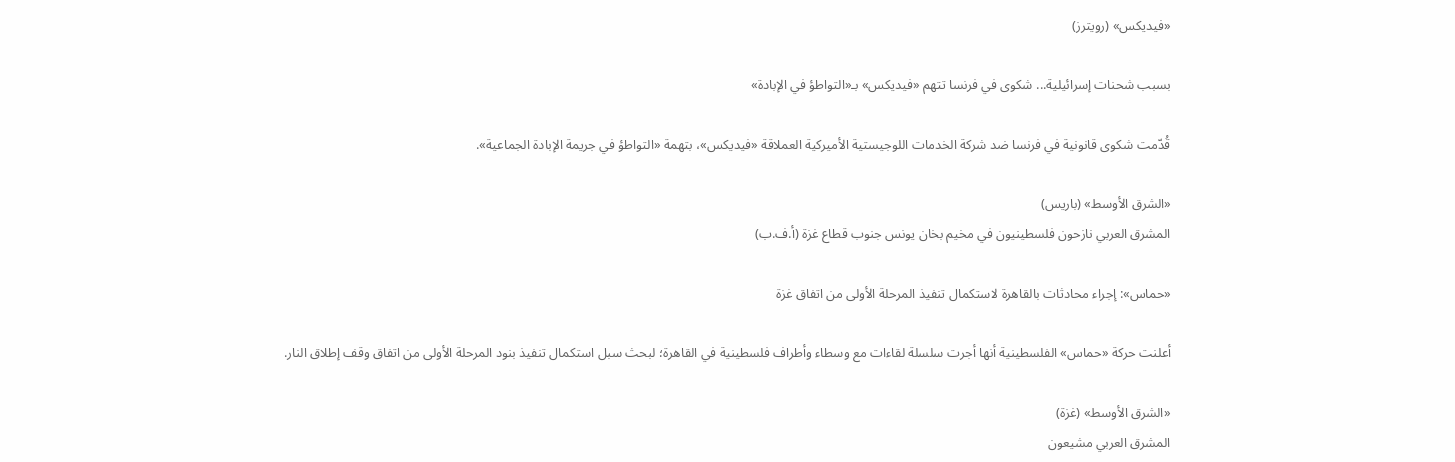«فيديكس» (رويترز)

بسبب شحنات إسرائيلية... شكوى في فرنسا تتهم «فيديكس» بـ«التواطؤ في الإبادة»

قُدّمت شكوى قانونية في فرنسا ضد شركة الخدمات اللوجيستية الأميركية العملاقة «فيديكس»، بتهمة «التواطؤ في جريمة الإبادة الجماعية».

«الشرق الأوسط» (باريس)
المشرق العربي نازحون فلسطينيون في مخيم بخان يونس جنوب قطاع غزة (أ.ف.ب)

«حماس»: إجراء محادثات بالقاهرة لاستكمال تنفيذ المرحلة الأولى من اتفاق غزة

أعلنت حركة «حماس» الفلسطينية أنها أجرت سلسلة لقاءات مع وسطاء وأطراف فلسطينية في القاهرة؛ لبحث سبل استكمال تنفيذ بنود المرحلة الأولى من اتفاق وقف إطلاق النار.

«الشرق الأوسط» (غزة)
المشرق العربي مشيعون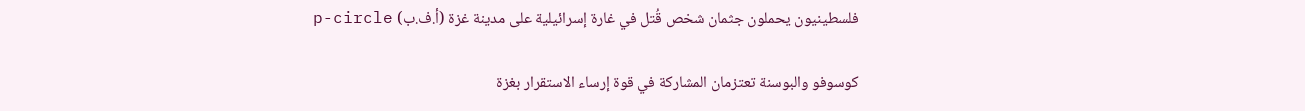فلسطينيون يحملون جثمان شخص قُتل في غارة إسرائيلية على مدينة غزة (أ.ف.ب) p-circle

كوسوفو والبوسنة تعتزمان المشاركة في قوة إرساء الاستقرار بغزة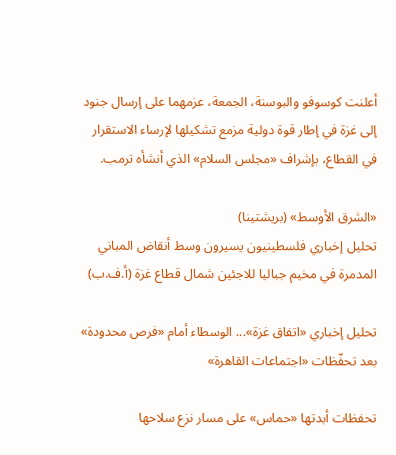أعلنت كوسوفو والبوسنة، الجمعة، عزمهما على إرسال جنود إلى غزة في إطار قوة دولية مزمع تشكيلها لإرساء الاستقرار في القطاع، بإشراف «مجلس السلام» الذي أنشأه ترمب.

«الشرق الأوسط» (بريشتينا)
تحليل إخباري فلسطينيون يسيرون وسط أنقاض المباني المدمرة في مخيم جباليا للاجئين شمال قطاع غزة (أ.ف.ب)

تحليل إخباري «اتفاق غزة»... الوسطاء أمام «فرص محدودة» بعد تحفّظات «اجتماعات القاهرة»

تحفظات أبدتها «حماس» على مسار نزع سلاحها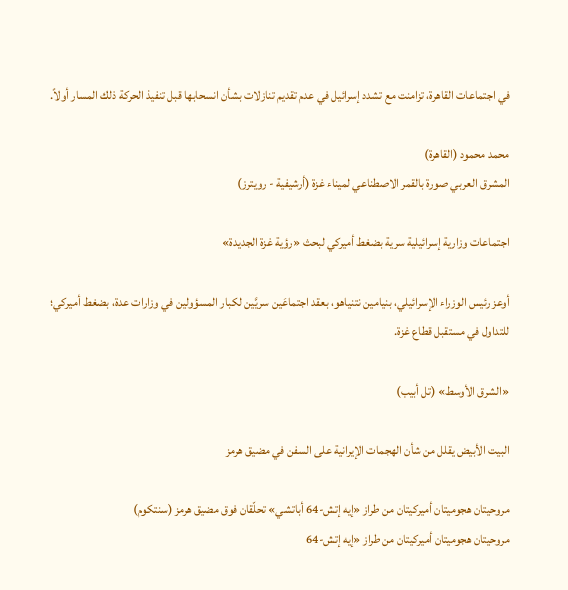في اجتماعات القاهرة، تزامنت مع تشدد إسرائيل في عدم تقديم تنازلات بشأن انسحابها قبل تنفيذ الحركة ذلك المسار أولاً.

محمد محمود (القاهرة)
المشرق العربي صورة بالقمر الاصطناعي لميناء غزة (أرشيفية - رويترز)

اجتماعات وزارية إسرائيلية سرية بضغط أميركي لبحث «رؤية غزة الجديدة»

أوعز رئيس الوزراء الإسرائيلي، بنيامين نتنياهو، بعقد اجتماعَين سريَّين لكبار المسؤولين في وزارات عدة، بضغط أميركي؛ للتداول في مستقبل قطاع غزة.

«الشرق الأوسط» (تل أبيب)

البيت الأبيض يقلل من شأن الهجمات الإيرانية على السفن في مضيق هرمز

مروحيتان هجوميتان أميركيتان من طراز «إيه إتش-64 أباتشي» تحلّقان فوق مضيق هرمز (سنتكوم)
مروحيتان هجوميتان أميركيتان من طراز «إيه إتش-64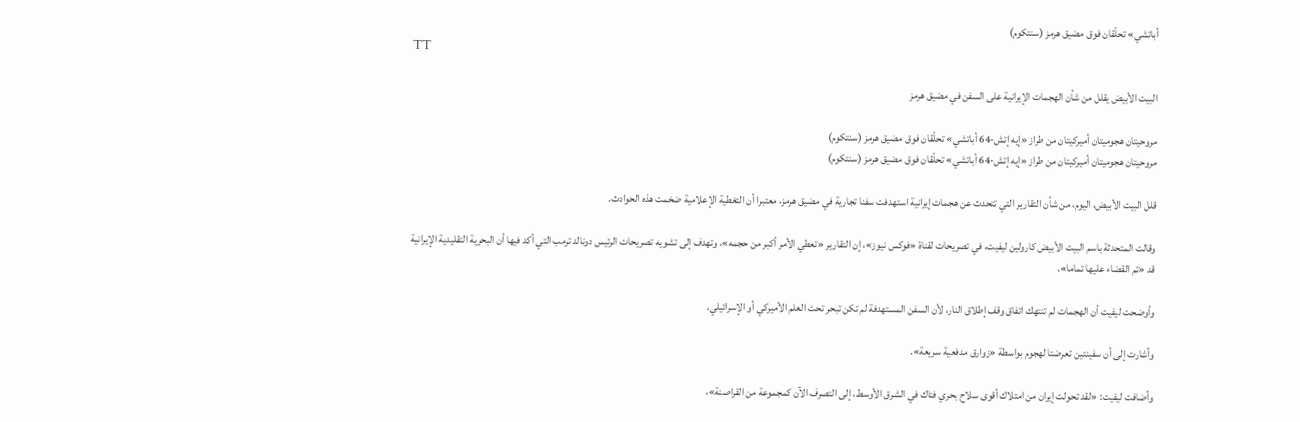أباتشي» تحلّقان فوق مضيق هرمز (سنتكوم)
TT

البيت الأبيض يقلل من شأن الهجمات الإيرانية على السفن في مضيق هرمز

مروحيتان هجوميتان أميركيتان من طراز «إيه إتش-64 أباتشي» تحلّقان فوق مضيق هرمز (سنتكوم)
مروحيتان هجوميتان أميركيتان من طراز «إيه إتش-64 أباتشي» تحلّقان فوق مضيق هرمز (سنتكوم)

قلل البيت الأبيض، اليوم، من شأن التقارير التي تتحدث عن هجمات إيرانية استهدفت سفنا تجارية في مضيق هرمز، معتبرا أن التغطية الإعلامية ضخمت هذه الحوادث.

وقالت المتحدثة باسم البيت الأبيض كارولين ليفيت، في تصريحات لقناة «فوكس نيوز»، إن التقارير «تعطي الأمر أكبر من حجمه»، وتهدف إلى تشويه تصريحات الرئيس دونالد ترمب التي أكد فيها أن البحرية التقليدية الإيرانية قد «تم القضاء عليها تماما».

وأوضحت ليفيت أن الهجمات لم تنتهك اتفاق وقف إطلاق النار، لأن السفن المستهدفة لم تكن تبحر تحت العلم الأميركي أو الإسرائيلي.

وأشارت إلى أن سفينتين تعرضتا لهجوم بواسطة «زوارق مدفعية سريعة».

وأضافت ليفيت: «لقد تحولت إيران من امتلاك أقوى سلاح بحري فتاك في الشرق الأوسط، إلى التصرف الآن كمجموعة من القراصنة»،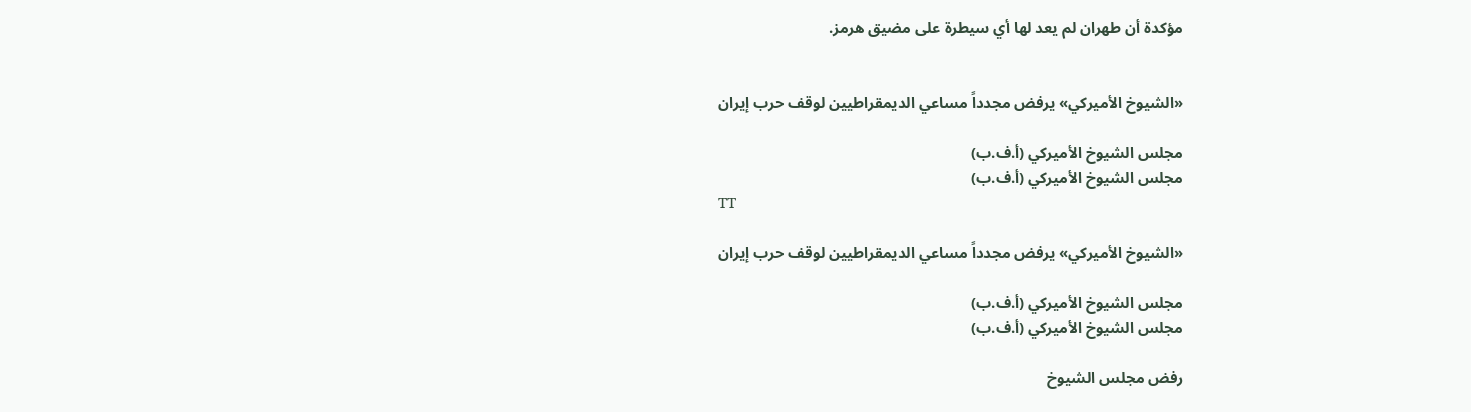مؤكدة أن طهران لم يعد لها أي سيطرة على مضيق هرمز.


«الشيوخ الأميركي» يرفض مجدداً مساعي الديمقراطيين لوقف حرب إيران

مجلس الشيوخ الأميركي (أ.ف.ب)
مجلس الشيوخ الأميركي (أ.ف.ب)
TT

«الشيوخ الأميركي» يرفض مجدداً مساعي الديمقراطيين لوقف حرب إيران

مجلس الشيوخ الأميركي (أ.ف.ب)
مجلس الشيوخ الأميركي (أ.ف.ب)

رفض مجلس الشيوخ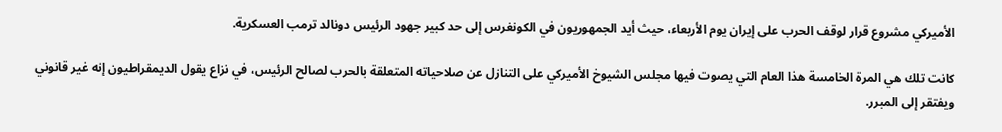الأميركي مشروع قرار لوقف الحرب على إيران يوم الأربعاء، حيث أيد الجمهوريون في الكونغرس إلى حد كبير جهود الرئيس دونالد ترمب العسكرية.

كانت تلك هي المرة الخامسة هذا العام التي يصوت فيها مجلس الشيوخ الأميركي على التنازل عن صلاحياته المتعلقة بالحرب لصالح الرئيس، في نزاع يقول الديمقراطيون إنه غير قانوني ويفتقر إلى المبرر.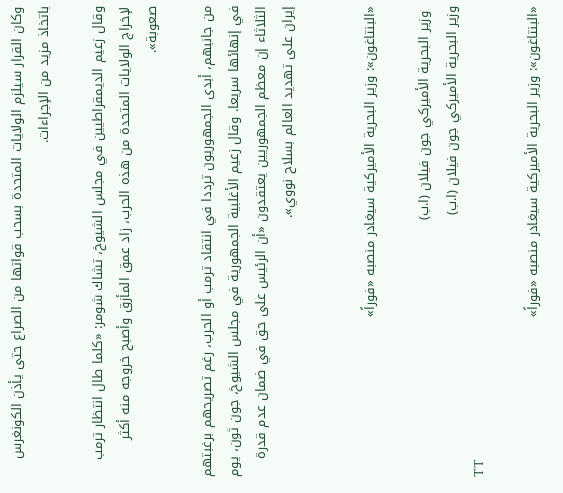وكان القرار سيلزم الولايات المتحدة بسحب قواتها من الصراع حتى يأذن الكونغرس باتخاذ مزيد من الإجراءات.

وقال زعيم الديمقراطيين في مجلس الشيوخ، تشاك شومر: «كلما طال انتظار ترمب لإخراج الولايات المتحدة من هذه الحرب، زاد عمق المأزق وأصبح خروجه منه أكثر صعوبة».

من جانبهم، أبدى الجمهوريون ترددا في انتقاد ترمب أو الحرب، رغم تصريحهم برغبتهم في إنهائها سريعا. وقال زعيم الأغلبية الجمهورية في مجلس الشيوخ، جون ثون، يوم الثلاثاء إن معظم الجمهوريين يعتقدون «أن الرئيس على حق في ضمان عدم قدرة إيران على تهديد العالم بسلاح نووي».


«البنتاغون»: وزير البحرية الأميركية سيغادر منصبه «فوراً»

 وزير البحرية الأميركي جون فيلان (ا.ب)
وزير البحرية الأميركي جون فيلان (ا.ب)
TT

«البنتاغون»: وزير البحرية الأميركية سيغادر منصبه «فوراً»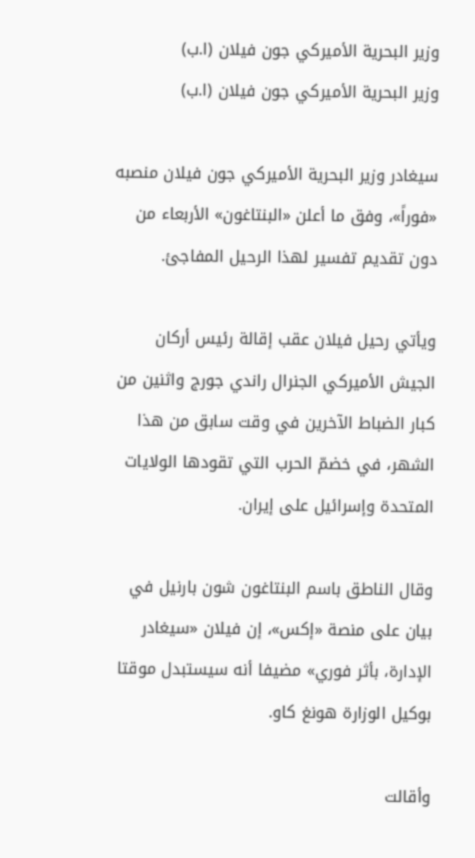وزير البحرية الأميركي جون فيلان (ا.ب)
وزير البحرية الأميركي جون فيلان (ا.ب)

سيغادر وزير البحرية الأميركي جون فيلان منصبه «فوراً»، وفق ما أعلن «البنتاغون» الأربعاء من دون تقديم تفسير لهذا الرحيل المفاجئ.

ويأتي رحيل فيلان عقب إقالة رئيس أركان الجيش الأميركي الجنرال راندي جورج واثنين من كبار الضباط الآخرين في وقت سابق من هذا الشهر، في خضمّ الحرب التي تقودها الولايات المتحدة وإسرائيل على إيران.

وقال الناطق باسم البنتاغون شون بارنيل في بيان على منصة «إكس»، إن فيلان «سيغادر الإدارة، بأثر فوري» مضيفا أنه سيستبدل موقتا بوكيل الوزارة هونغ كاو.

وأقالت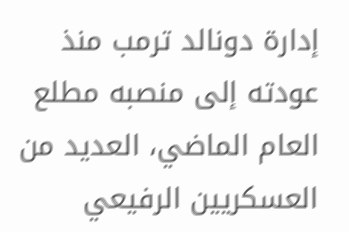إدارة دونالد ترمب منذ عودته إلى منصبه مطلع العام الماضي، العديد من العسكريين الرفيعي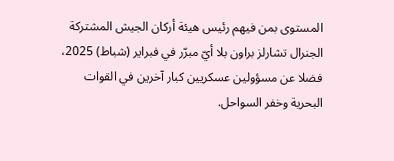المستوى بمن فيهم رئيس هيئة أركان الجيش المشتركة الجنرال تشارلز براون بلا أيّ مبرّر في فبراير (شباط) 2025، فضلا عن مسؤولين عسكريين كبار آخرين في القوات البحرية وخفر السواحل.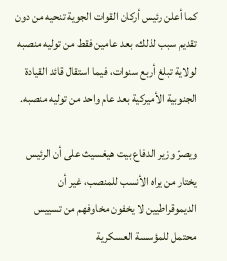كما أعلن رئيس أركان القوات الجوية تنحيه من دون تقديم سبب لذلك، بعد عامين فقط من توليه منصبه لولاية تبلغ أربع سنوات، فيما استقال قائد القيادة الجنوبية الأميركية بعد عام واحد من توليه منصبه.

ويصرّ وزير الدفاع بيت هيغسيث على أن الرئيس يختار من يراه الأنسب للمنصب، غير أن الديموقراطيين لا يخفون مخاوفهم من تسييس محتمل للمؤسسة العسكرية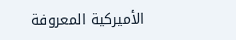الأميركية المعروفة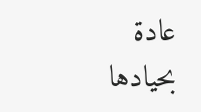عادة بحيادها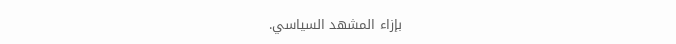بإزاء المشهد السياسي.